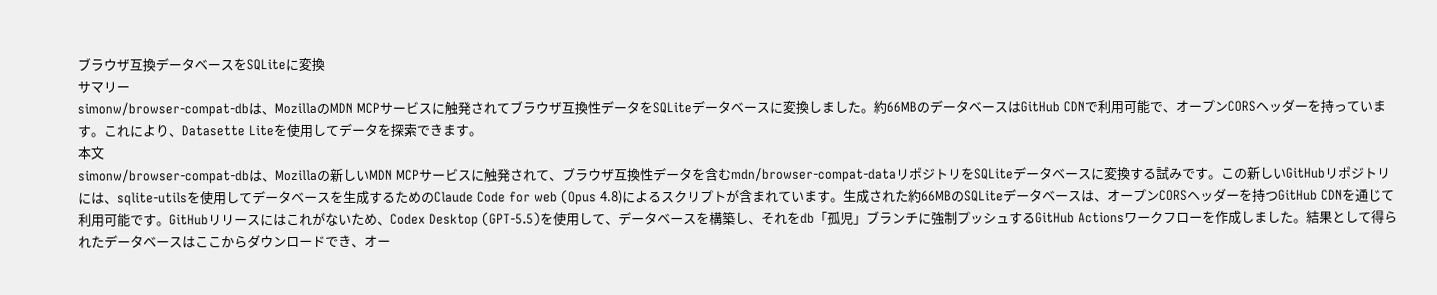ブラウザ互換データベースをSQLiteに変換
サマリー
simonw/browser-compat-dbは、MozillaのMDN MCPサービスに触発されてブラウザ互換性データをSQLiteデータベースに変換しました。約66MBのデータベースはGitHub CDNで利用可能で、オープンCORSヘッダーを持っています。これにより、Datasette Liteを使用してデータを探索できます。
本文
simonw/browser-compat-dbは、Mozillaの新しいMDN MCPサービスに触発されて、ブラウザ互換性データを含むmdn/browser-compat-dataリポジトリをSQLiteデータベースに変換する試みです。この新しいGitHubリポジトリには、sqlite-utilsを使用してデータベースを生成するためのClaude Code for web (Opus 4.8)によるスクリプトが含まれています。生成された約66MBのSQLiteデータベースは、オープンCORSヘッダーを持つGitHub CDNを通じて利用可能です。GitHubリリースにはこれがないため、Codex Desktop (GPT-5.5)を使用して、データベースを構築し、それをdb「孤児」ブランチに強制プッシュするGitHub Actionsワークフローを作成しました。結果として得られたデータベースはここからダウンロードでき、オー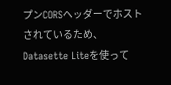プンCORSヘッダーでホストされているため、Datasette Liteを使って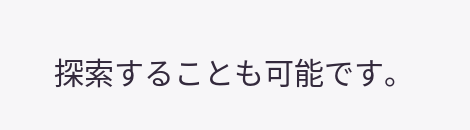探索することも可能です。